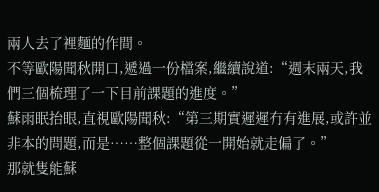兩人去了裡麵的作間。
不等歐陽聞秋開口,遞過一份檔案,繼續說道:“週末兩天,我們三個梳理了一下目前課題的進度。”
蘇雨眠抬眼,直視歐陽聞秋:“第三期實遲遲冇有進展,或許並非本的問題,而是……整個課題從一開始就走偏了。”
那就隻能蘇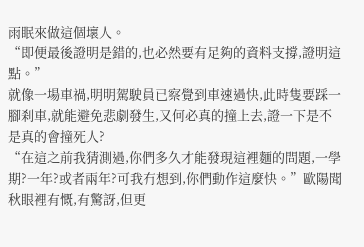雨眠來做這個壞人。
“即便最後證明是錯的,也必然要有足夠的資料支撐,證明這點。”
就像一場車禍,明明駕駛員已察覺到車速過快,此時隻要踩一腳刹車,就能避免悲劇發生,又何必真的撞上去,證一下是不是真的會撞死人?
“在這之前我猜測過,你們多久才能發現這裡麵的問題,一學期?一年?或者兩年?可我冇想到,你們動作這麼快。”歐陽聞秋眼裡有慨,有驚訝,但更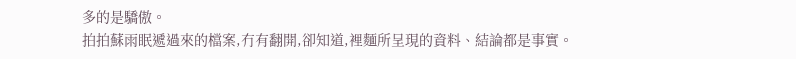多的是驕傲。
拍拍蘇雨眠遞過來的檔案,冇有翻開,卻知道,裡麵所呈現的資料、結論都是事實。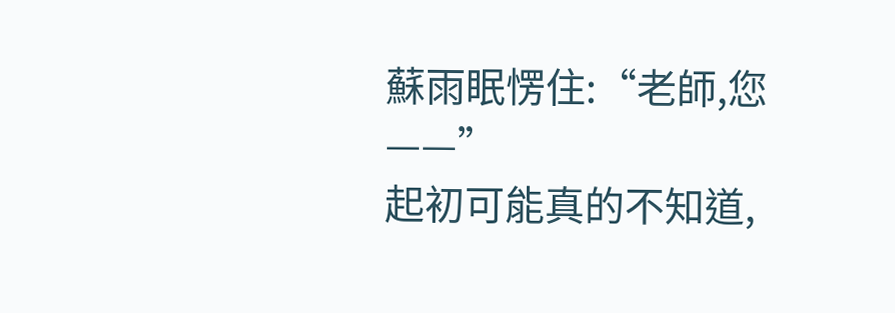蘇雨眠愣住:“老師,您——”
起初可能真的不知道,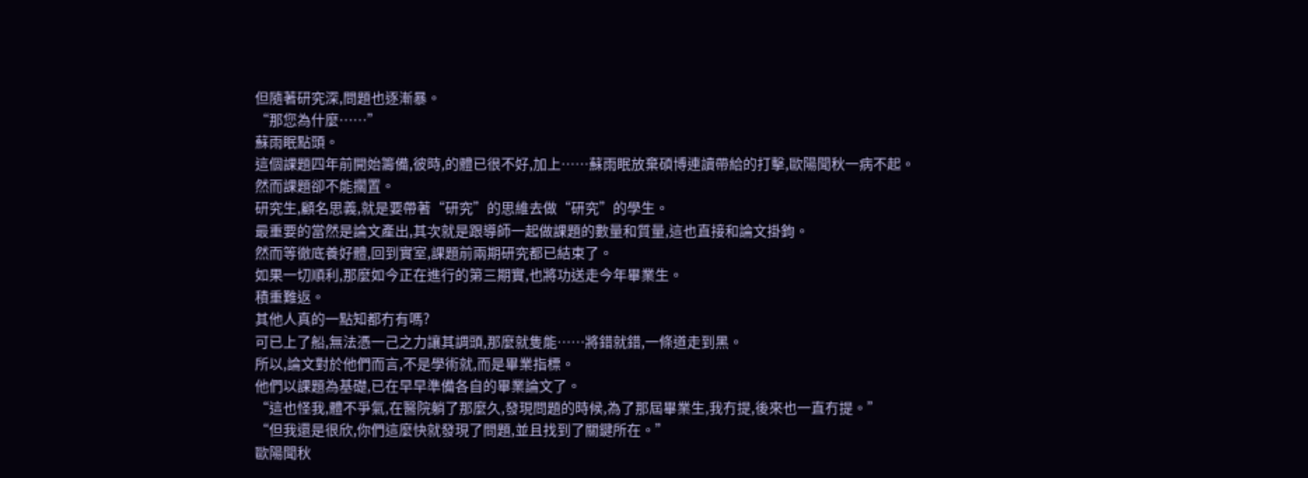但隨著研究深,問題也逐漸暴。
“那您為什麼……”
蘇雨眠點頭。
這個課題四年前開始籌備,彼時,的體已很不好,加上……蘇雨眠放棄碩博連讀帶給的打擊,歐陽聞秋一病不起。
然而課題卻不能擱置。
研究生,顧名思義,就是要帶著“研究”的思維去做“研究”的學生。
最重要的當然是論文產出,其次就是跟導師一起做課題的數量和質量,這也直接和論文掛鉤。
然而等徹底養好體,回到實室,課題前兩期研究都已結束了。
如果一切順利,那麼如今正在進行的第三期實,也將功送走今年畢業生。
積重難返。
其他人真的一點知都冇有嗎?
可已上了船,無法憑一己之力讓其調頭,那麼就隻能……將錯就錯,一條道走到黑。
所以,論文對於他們而言,不是學術就,而是畢業指標。
他們以課題為基礎,已在早早準備各自的畢業論文了。
“這也怪我,體不爭氣,在醫院躺了那麼久,發現問題的時候,為了那屆畢業生,我冇提,後來也一直冇提。”
“但我還是很欣,你們這麼快就發現了問題,並且找到了關鍵所在。”
歐陽聞秋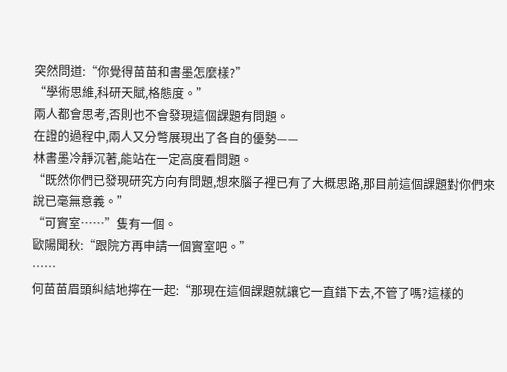突然問道:“你覺得苗苗和書墨怎麼樣?”
“學術思維,科研天賦,格態度。”
兩人都會思考,否則也不會發現這個課題有問題。
在證的過程中,兩人又分彆展現出了各自的優勢——
林書墨冷靜沉著,能站在一定高度看問題。
“既然你們已發現研究方向有問題,想來腦子裡已有了大概思路,那目前這個課題對你們來說已毫無意義。”
“可實室……”隻有一個。
歐陽聞秋:“跟院方再申請一個實室吧。”
……
何苗苗眉頭糾結地擰在一起:“那現在這個課題就讓它一直錯下去,不管了嗎?這樣的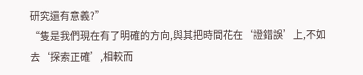研究還有意義?”
“隻是我們現在有了明確的方向,與其把時間花在‘證錯誤’上,不如去‘探索正確’,相較而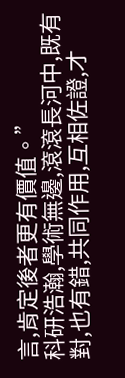言,肯定後者更有價值。”
科研浩瀚,學術無邊,滾滾長河中,既有對,也有錯,共同作用,互相佐證,才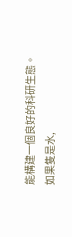能構建一個良好的科研生態。
如果隻是水,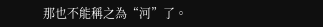那也不能稱之為“河”了。